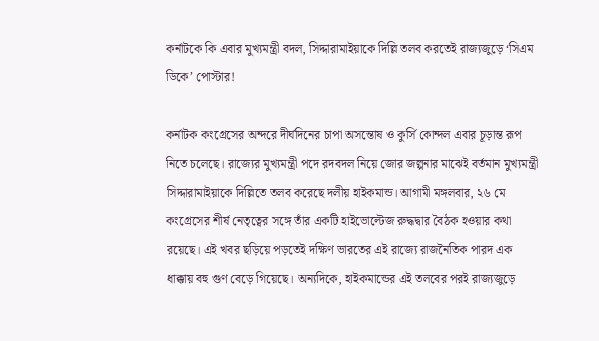কর্নাটকে কি এবার মুখ্যমন্ত্রী বদল, সিদ্দারামাইয়াকে দিল্লি তলব করতেই রাজ্যজুড়ে ‘সিএম ডিকে’ পোস্টার!

কর্নাটক কংগ্রেসের অন্দরে দীর্ঘদিনের চাপা অসন্তোষ ও কুর্সি কোন্দল এবার চূড়ান্ত রূপ নিতে চলেছে। রাজ্যের মুখ্যমন্ত্রী পদে রদবদল নিয়ে জোর জল্পনার মাঝেই বর্তমান মুখ্যমন্ত্রী সিদ্দারামাইয়াকে দিল্লিতে তলব করেছে দলীয় হাইকমান্ড। আগামী মঙ্গলবার, ২৬ মে কংগ্রেসের শীর্ষ নেতৃত্বের সঙ্গে তাঁর একটি হাইভোল্টেজ রুদ্ধদ্বার বৈঠক হওয়ার কথা রয়েছে। এই খবর ছড়িয়ে পড়তেই দক্ষিণ ভারতের এই রাজ্যে রাজনৈতিক পারদ এক ধাক্কায় বহু গুণ বেড়ে গিয়েছে। অন্যদিকে, হাইকমান্ডের এই তলবের পরই রাজ্যজুড়ে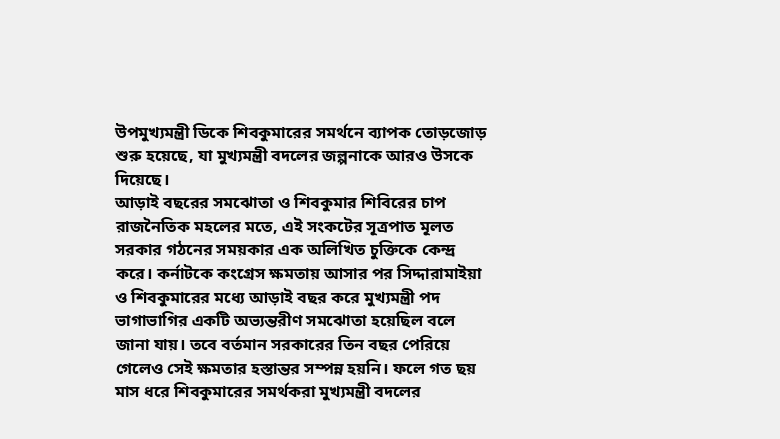উপমুখ্যমন্ত্রী ডিকে শিবকুমারের সমর্থনে ব্যাপক তোড়জোড় শুরু হয়েছে, যা মুখ্যমন্ত্রী বদলের জল্পনাকে আরও উসকে দিয়েছে।
আড়াই বছরের সমঝোতা ও শিবকুমার শিবিরের চাপ
রাজনৈতিক মহলের মতে, এই সংকটের সূত্রপাত মূলত সরকার গঠনের সময়কার এক অলিখিত চুক্তিকে কেন্দ্র করে। কর্নাটকে কংগ্রেস ক্ষমতায় আসার পর সিদ্দারামাইয়া ও শিবকুমারের মধ্যে আড়াই বছর করে মুখ্যমন্ত্রী পদ ভাগাভাগির একটি অভ্যন্তরীণ সমঝোতা হয়েছিল বলে জানা যায়। তবে বর্তমান সরকারের তিন বছর পেরিয়ে গেলেও সেই ক্ষমতার হস্তান্তর সম্পন্ন হয়নি। ফলে গত ছয় মাস ধরে শিবকুমারের সমর্থকরা মুখ্যমন্ত্রী বদলের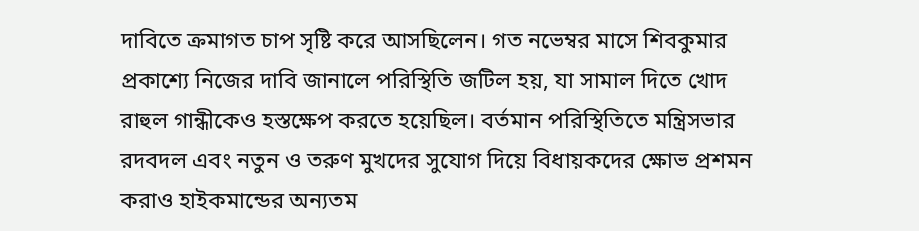দাবিতে ক্রমাগত চাপ সৃষ্টি করে আসছিলেন। গত নভেম্বর মাসে শিবকুমার প্রকাশ্যে নিজের দাবি জানালে পরিস্থিতি জটিল হয়, যা সামাল দিতে খোদ রাহুল গান্ধীকেও হস্তক্ষেপ করতে হয়েছিল। বর্তমান পরিস্থিতিতে মন্ত্রিসভার রদবদল এবং নতুন ও তরুণ মুখদের সুযোগ দিয়ে বিধায়কদের ক্ষোভ প্রশমন করাও হাইকমান্ডের অন্যতম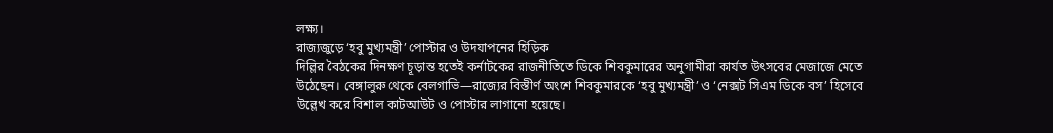লক্ষ্য।
রাজ্যজুড়ে ‘হবু মুখ্যমন্ত্রী’ পোস্টার ও উদযাপনের হিড়িক
দিল্লির বৈঠকের দিনক্ষণ চূড়ান্ত হতেই কর্নাটকের রাজনীতিতে ডিকে শিবকুমারের অনুগামীরা কার্যত উৎসবের মেজাজে মেতে উঠেছেন। বেঙ্গালুরু থেকে বেলগাভি—রাজ্যের বিস্তীর্ণ অংশে শিবকুমারকে ‘হবু মুখ্যমন্ত্রী’ ও ‘নেক্সট সিএম ডিকে বস’ হিসেবে উল্লেখ করে বিশাল কাটআউট ও পোস্টার লাগানো হয়েছে।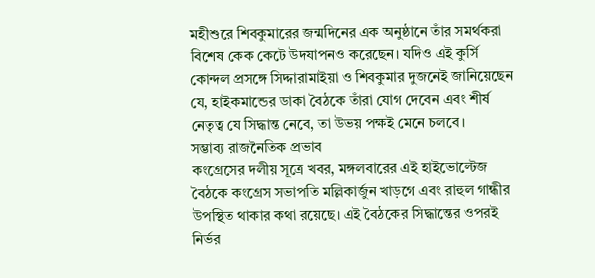মহীশুরে শিবকুমারের জন্মদিনের এক অনুষ্ঠানে তাঁর সমর্থকরা বিশেষ কেক কেটে উদযাপনও করেছেন। যদিও এই কুর্সি কোন্দল প্রসঙ্গে সিদ্দারামাইয়া ও শিবকুমার দুজনেই জানিয়েছেন যে, হাইকমান্ডের ডাকা বৈঠকে তাঁরা যোগ দেবেন এবং শীর্ষ নেতৃত্ব যে সিদ্ধান্ত নেবে, তা উভয় পক্ষই মেনে চলবে।
সম্ভাব্য রাজনৈতিক প্রভাব
কংগ্রেসের দলীয় সূত্রে খবর, মঙ্গলবারের এই হাইভোল্টেজ বৈঠকে কংগ্রেস সভাপতি মল্লিকার্জুন খাড়গে এবং রাহুল গান্ধীর উপস্থিত থাকার কথা রয়েছে। এই বৈঠকের সিদ্ধান্তের ওপরই নির্ভর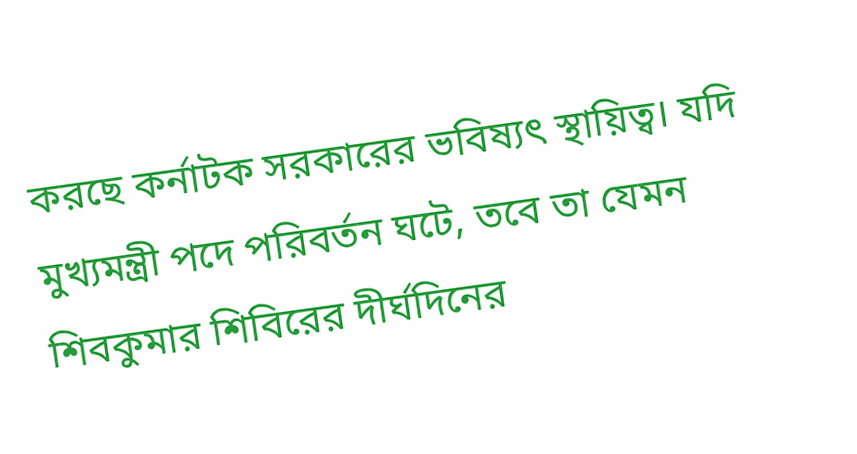করছে কর্নাটক সরকারের ভবিষ্যৎ স্থায়িত্ব। যদি মুখ্যমন্ত্রী পদে পরিবর্তন ঘটে, তবে তা যেমন শিবকুমার শিবিরের দীর্ঘদিনের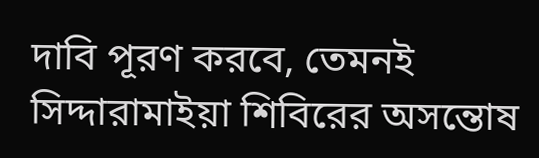দাবি পূরণ করবে, তেমনই সিদ্দারামাইয়া শিবিরের অসন্তোষ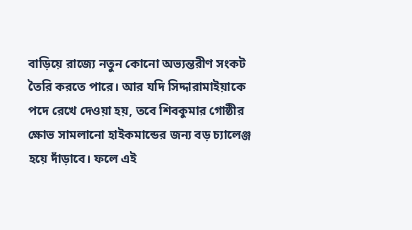বাড়িয়ে রাজ্যে নতুন কোনো অভ্যন্তরীণ সংকট তৈরি করতে পারে। আর যদি সিদ্দারামাইয়াকে পদে রেখে দেওয়া হয়, তবে শিবকুমার গোষ্ঠীর ক্ষোভ সামলানো হাইকমান্ডের জন্য বড় চ্যালেঞ্জ হয়ে দাঁড়াবে। ফলে এই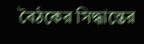বৈঠকের সিদ্ধান্তের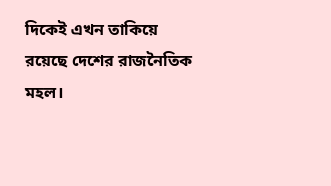দিকেই এখন তাকিয়ে রয়েছে দেশের রাজনৈতিক মহল।